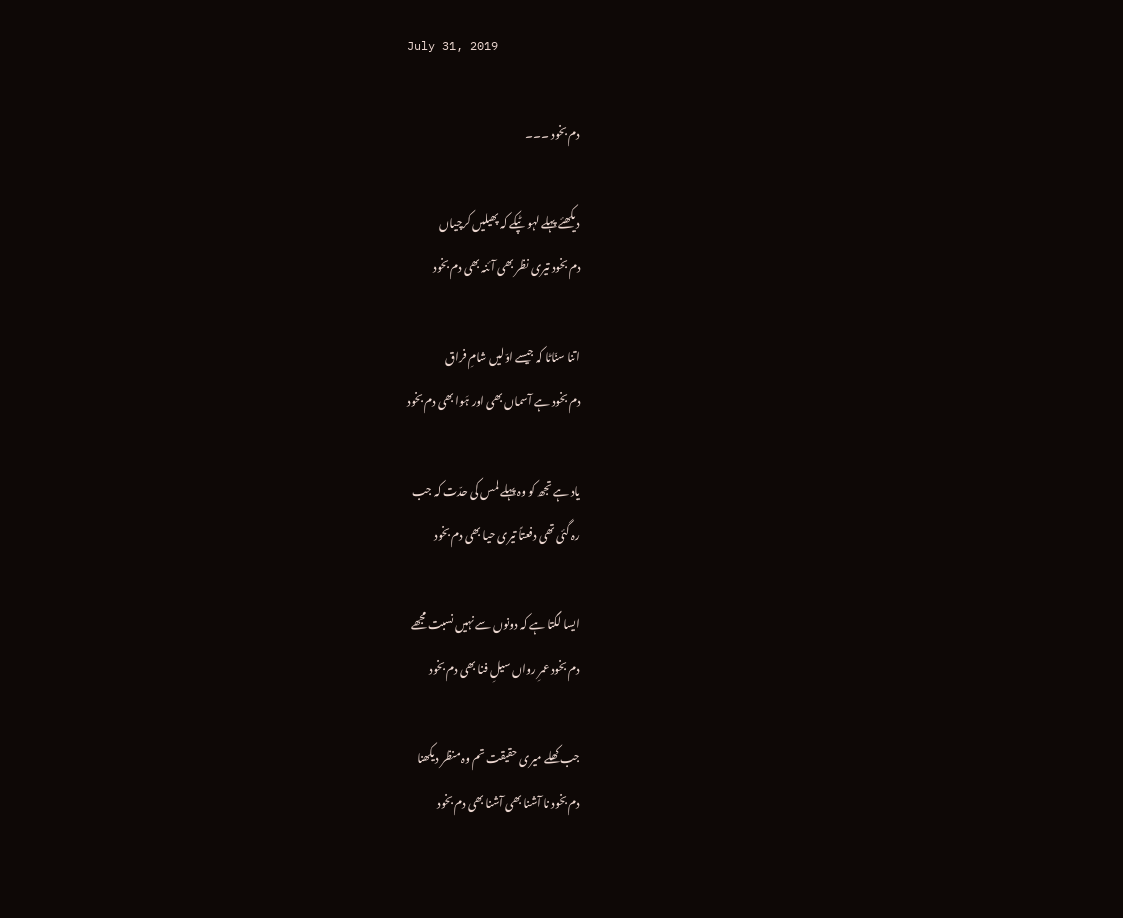July 31, 2019

دم بخود ۔۔۔

دیکھئے پہلے لہو ٹپکے کہ پھیلیں کرچیاں
دم بخود تیری نظر بھی آئنہ بھی دم بخود

اتنا سنّاٹا کہ جیسے اوّلیں شامِ فراق
دم بخود ہے آسماں بھی اور ہَوا بھی دم بخود

یاد ہے تجھ کو وہ پہلے لمس کی حدّت کہ جب
رہ گئی تھی دفعتاً تیری حیا بھی دم بخود

ایسا لگتا ہے کہ دونوں سے نہیں نسبت مجھے
دم بخود عمرِ رواں سیلِ فنا بھی دم بخود

جب کھلے میری حقیقت تم وہ منظر دیکھنا
دم بخود نا آشنا بھی آشنا بھی دم بخود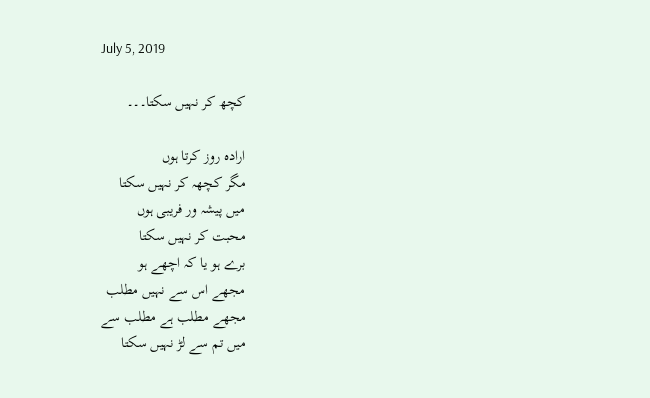July 5, 2019

کچھ کر نہیں سکتا۔۔۔

ارادہ روز کرتا ہوں
مگر کچهہ کر نہیں سکتا
میں پیشہ ور فریبی ہوں
محبت کر نہیں سکتا
برے ہو یا کہ اچهے ہو
مجهے اس سے نہیں مطلب
مجهے مطلب ہے مطلب سے
میں تم سے لڑ نہیں سکتا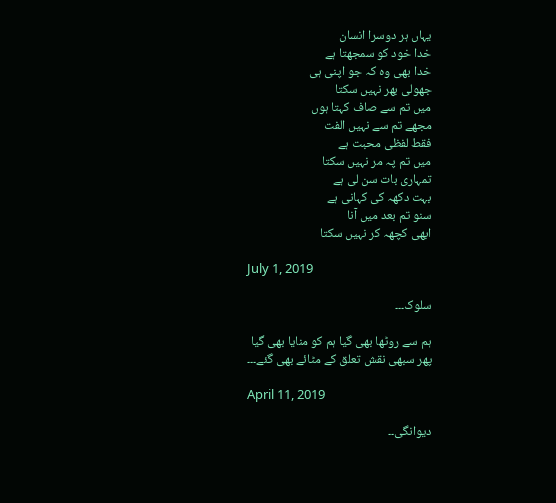یہاں ہر دوسرا انسان
خدا خود کو سمجهتا ہے
خدا بهی وہ کہ جو اپنی ہی
جهولی بهر نہیں سکتا
میں تم سے صاف کہتا ہوں
مجهے تم سے نہیں الفت
فقط لفظی محبت ہے
میں تم پہ مر نہیں سکتا
تمہاری بات سن لی ہے
بہت دکهہ کی کہانی ہے
سنو تم بعد میں آنا
ابهی کچهہ کر نہیں سکتا

July 1, 2019

سلوک۔۔۔

ہم سے روٹھا بھی گیا ہم کو منایا بھی گیا
پھر سبھی نقش تعلق کے مٹائے بھی گئے۔۔۔

April 11, 2019

دیوانگی۔۔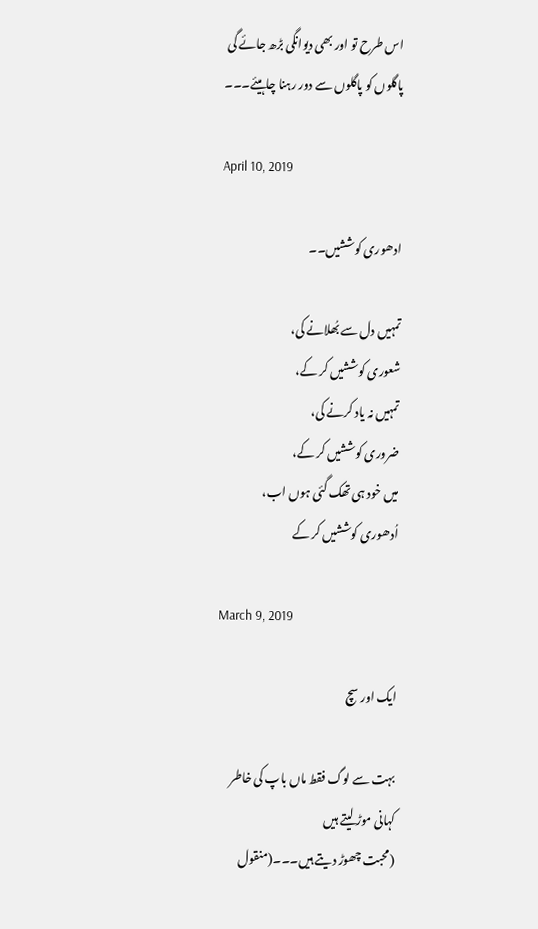اس طرح تو اور بھی دیوانگی بڑھ جائے گی
پاگلوں کو پاگلوں سے دور رہنا چاہیئے۔۔۔

April 10, 2019

ادھوری کوششیں۔۔

تمہیں دل سے بُھلانے کی،
شعوری کوششیں کر کے،
تمہیں نہ یاد کرنے کی،
ضروری کوششیں کر کے،
میں خود ہی تھک گئی ہوں اب،
اُدھوری کوششیں کر کے

March 9, 2019

ایک اور سچ

بہت سے لوگ فقط ماں باپ کی خاطر
کہانی موڑ لیتے ہیں
(محبت چھوڑ دیتے ہیں۔۔۔(منقول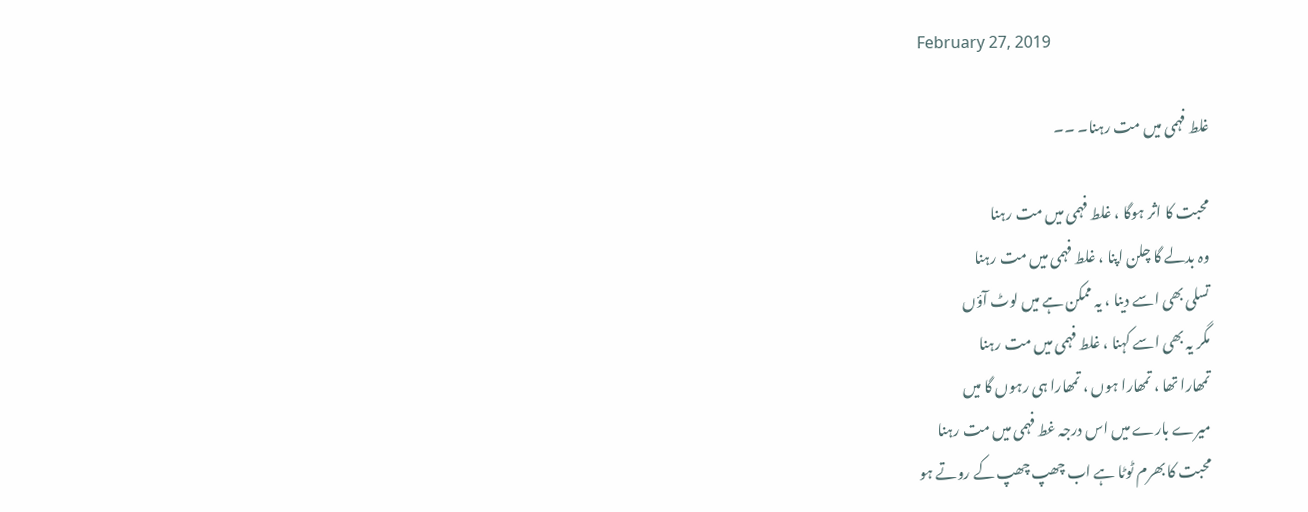February 27, 2019

غلط فہمی میں مت رہنا۔ ۔۔

محبت کا اثر ہوگا ، غلط فہمی میں مت رہنا
وہ بدلے گا چلن اپنا ، غلط فہمی میں مت رہنا
تسلی بھی اسے دینا ، یہ ممکن ہے میں لوٹ آؤں
مگر یہ بھی اسے کہنا ، غلط فہمی میں مت رہنا
تمھارا تھا ، تمھارا ہوں ، تمھارا ہی رہوں گا میں
میرے بارے میں اس درجہ غط فہمی میں مت رہنا
محبت کا بھرم ٹوٹا ہے اب چھپ چھپ کے روتے ہو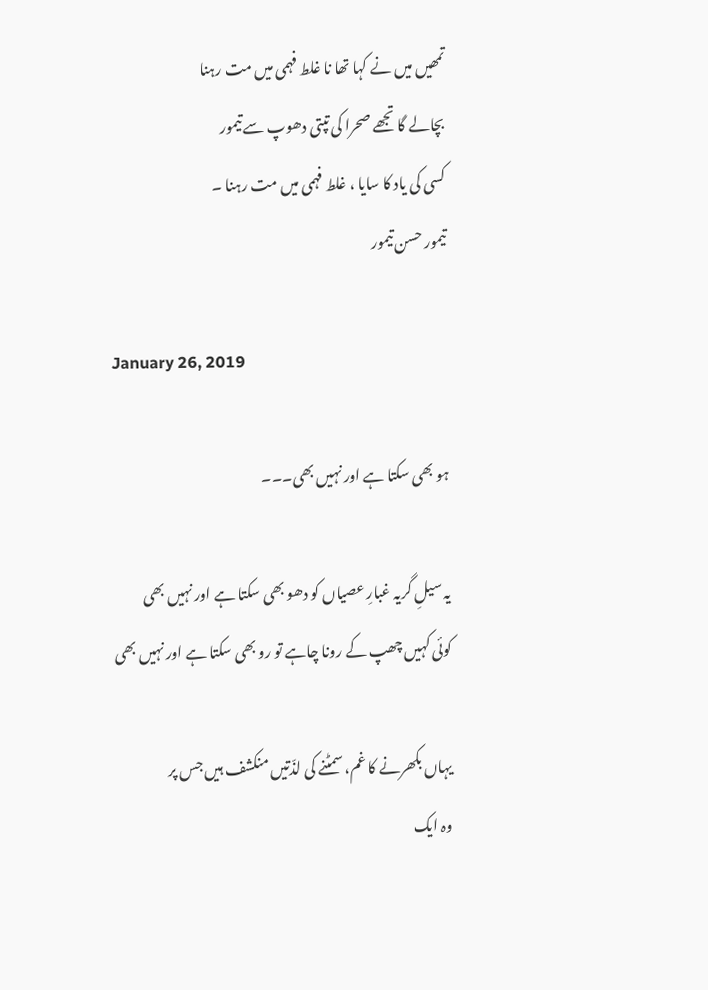تمھیں میں نے کہا تھا نا غلط فہمی میں مت رہنا
بچالے گا تجھے صحرا کی تپتی دھوپ سے تیمور
کسی کی یاد کا سایا ، غلط فہمی میں مت رہنا ۔
تیمور حسن تیمور

January 26, 2019

ہو بھی سکتا ہے اور نہیں بھی۔۔۔

یہ سیلِ گریہ غبارِ عصیاں کو دھو بھی سکتا ہے اور نہیں بھی
کوئی کہیں چھپ کے رونا چاہے تو رو بھی سکتا ہے اور نہیں بھی

یہاں بکھرنے کا غم، سمٹنے کی لذّتیں منکشف ہیں جس پر
وہ ایک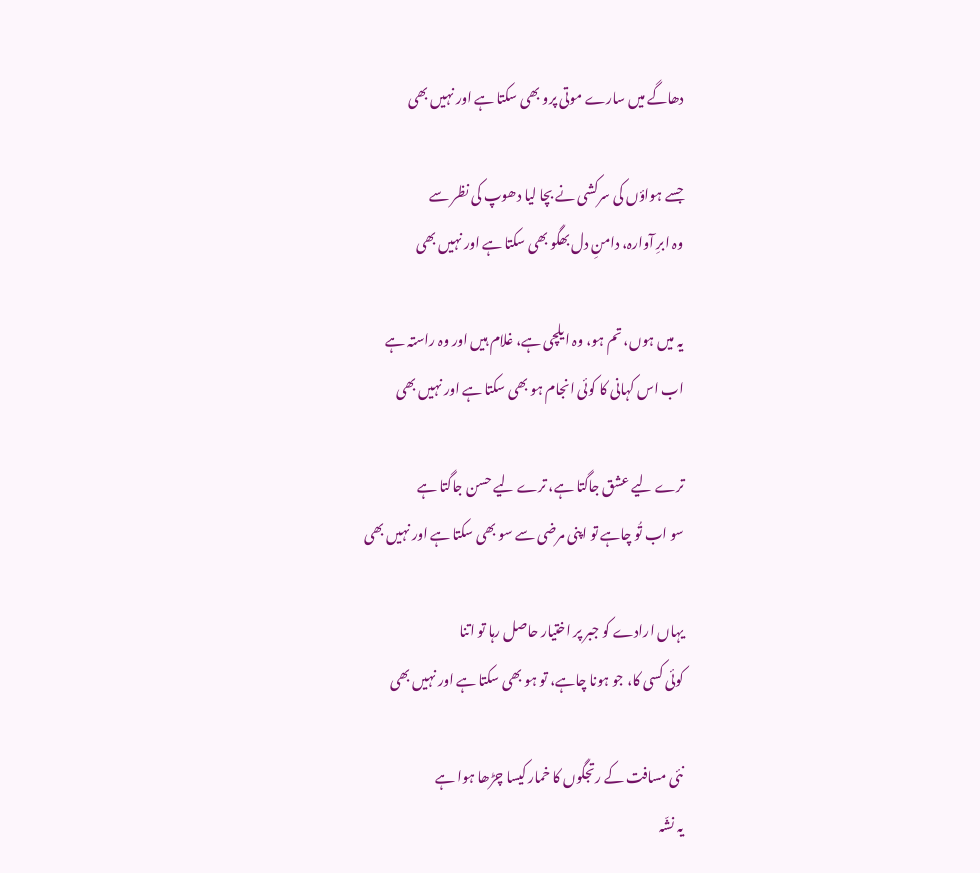دھاگے میں سارے موتی پرو بھی سکتا ہے اور نہیں بھی

جسے ہواؤں کی سرکشی نے بچا لیا دھوپ کی نظر سے
وہ ابرِ آوارہ، دامنِ دل بھگو بھی سکتا ہے اور نہیں بھی

یہ میں ہوں، تم ہو، وہ ایلچی ہے، غلام ہیں اور وہ راستہ ہے
اب اس کہانی کا کوئی انجام ہو بھی سکتا ہے اور نہیں بھی

ترے لیے عشق جاگتا ہے، ترے لیے حسن جاگتا ہے
سو اب تُو چاہے تو اپنی مرضی سے سو بھی سکتا ہے اور نہیں بھی

یہاں ارادے کو جبر پر اختیار حاصل رہا تو اتنا
کوئی کسی کا، جو ہونا چاہے، تو ہو بھی سکتا ہے اور نہیں بھی

نئی مسافت کے رتجگوں کا خمار کیسا چڑھا ہوا ہے
یہ نشّہ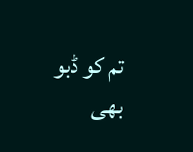تم کو ڈبو بھی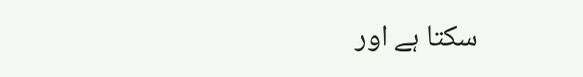سکتا ہے اور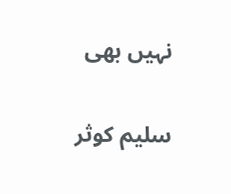نہیں بھی

سلیم کوثر